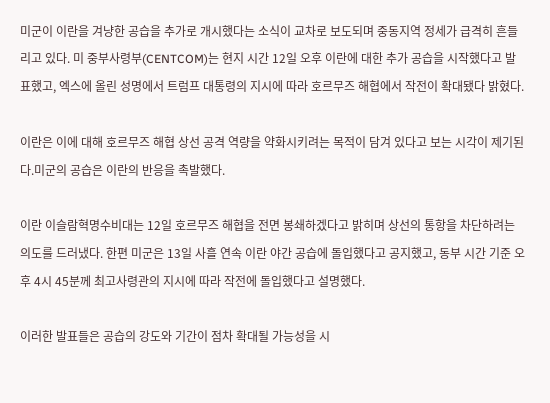미군이 이란을 겨냥한 공습을 추가로 개시했다는 소식이 교차로 보도되며 중동지역 정세가 급격히 흔들리고 있다. 미 중부사령부(CENTCOM)는 현지 시간 12일 오후 이란에 대한 추가 공습을 시작했다고 발표했고, 엑스에 올린 성명에서 트럼프 대통령의 지시에 따라 호르무즈 해협에서 작전이 확대됐다 밝혔다.

이란은 이에 대해 호르무즈 해협 상선 공격 역량을 약화시키려는 목적이 담겨 있다고 보는 시각이 제기된다.미군의 공습은 이란의 반응을 촉발했다.

이란 이슬람혁명수비대는 12일 호르무즈 해협을 전면 봉쇄하겠다고 밝히며 상선의 통항을 차단하려는 의도를 드러냈다. 한편 미군은 13일 사흘 연속 이란 야간 공습에 돌입했다고 공지했고, 동부 시간 기준 오후 4시 45분께 최고사령관의 지시에 따라 작전에 돌입했다고 설명했다.

이러한 발표들은 공습의 강도와 기간이 점차 확대될 가능성을 시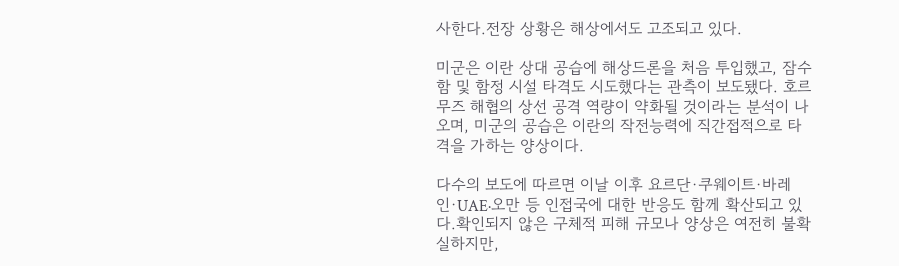사한다.전장 상황은 해상에서도 고조되고 있다.

미군은 이란 상대 공습에 해상드론을 처음 투입했고, 잠수함 및 함정 시설 타격도 시도했다는 관측이 보도됐다. 호르무즈 해협의 상선 공격 역량이 약화될 것이라는 분석이 나오며, 미군의 공습은 이란의 작전능력에 직간접적으로 타격을 가하는 양상이다.

다수의 보도에 따르면 이날 이후 요르단·쿠웨이트·바레인·UAE·오만 등 인접국에 대한 반응도 함께 확산되고 있다.확인되지 않은 구체적 피해 규모나 양상은 여전히 불확실하지만,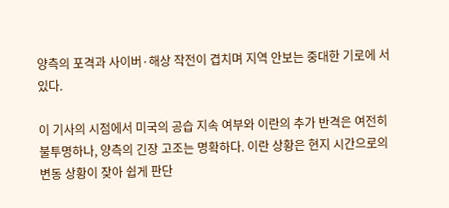양측의 포격과 사이버·해상 작전이 겹치며 지역 안보는 중대한 기로에 서 있다.

이 기사의 시점에서 미국의 공습 지속 여부와 이란의 추가 반격은 여전히 불투명하나, 양측의 긴장 고조는 명확하다. 이란 상황은 현지 시간으로의 변동 상황이 잦아 쉽게 판단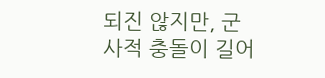되진 않지만, 군사적 충돌이 길어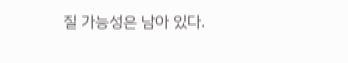질 가능성은 남아 있다.